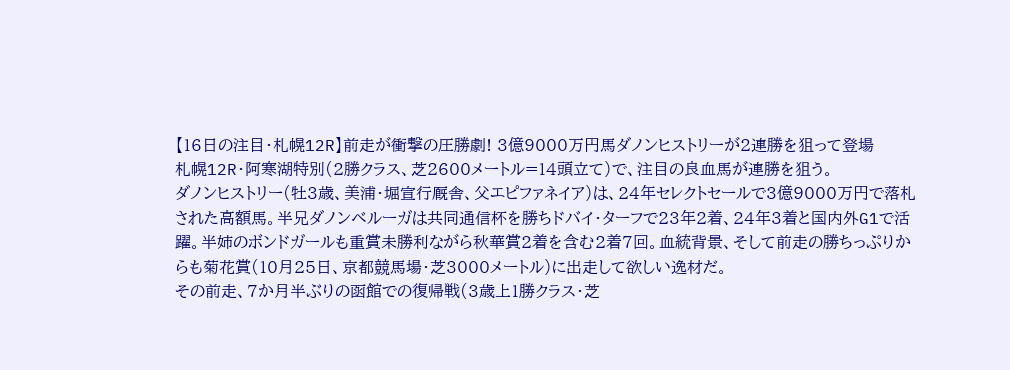【16日の注目・札幌12R】前走が衝撃の圧勝劇! 3億9000万円馬ダノンヒストリーが2連勝を狙って登場
札幌12R・阿寒湖特別(2勝クラス、芝2600メートル=14頭立て)で、注目の良血馬が連勝を狙う。
ダノンヒストリー(牡3歳、美浦・堀宣行厩舎、父エピファネイア)は、24年セレクトセールで3億9000万円で落札された高額馬。半兄ダノンベルーガは共同通信杯を勝ちドバイ・ターフで23年2着、24年3着と国内外G1で活躍。半姉のボンドガールも重賞未勝利ながら秋華賞2着を含む2着7回。血統背景、そして前走の勝ちっぷりからも菊花賞(10月25日、京都競馬場・芝3000メートル)に出走して欲しい逸材だ。
その前走、7か月半ぶりの函館での復帰戦(3歳上1勝クラス・芝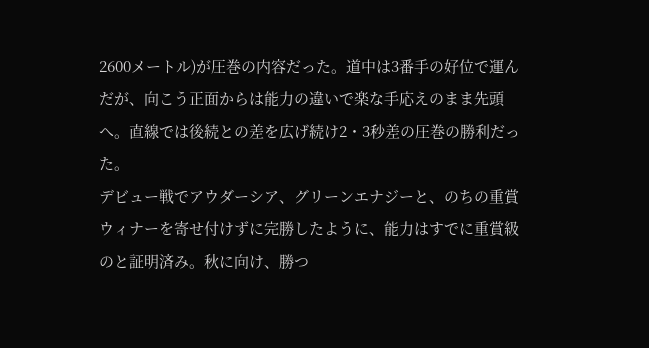2600メートル)が圧巻の内容だった。道中は3番手の好位で運んだが、向こう正面からは能力の違いで楽な手応えのまま先頭へ。直線では後続との差を広げ続け2・3秒差の圧巻の勝利だった。
デビュー戦でアウダーシア、グリーンエナジーと、のちの重賞ウィナーを寄せ付けずに完勝したように、能力はすでに重賞級のと証明済み。秋に向け、勝つ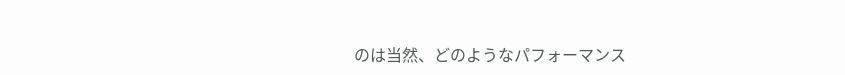のは当然、どのようなパフォーマンス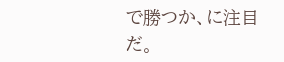で勝つか、に注目だ。